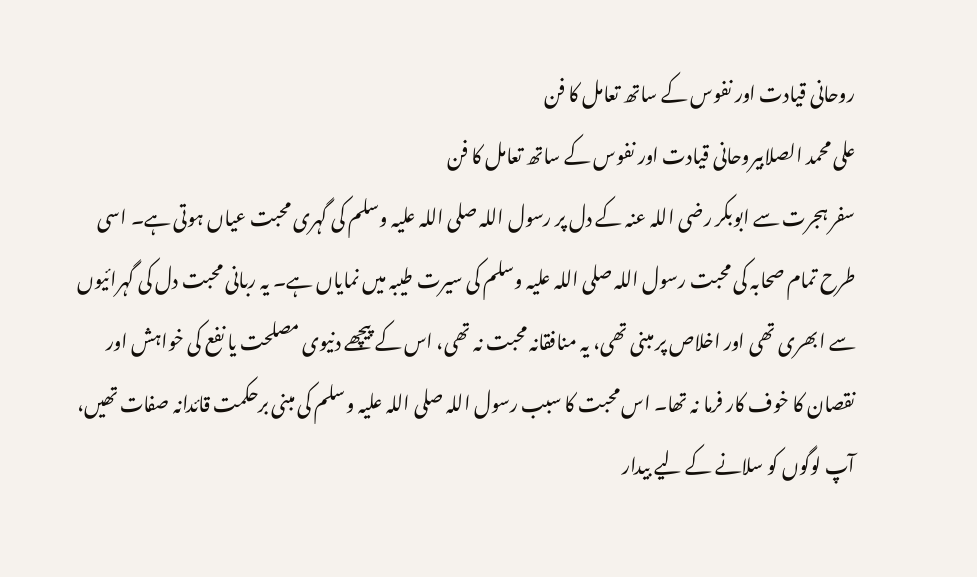روحانی قیادت اور نفوس کے ساتھ تعامل کا فن
علی محمد الصلابیروحانی قیادت اور نفوس کے ساتھ تعامل کا فن
سفر ہجرت سے ابوبکر رضی اللہ عنہ کے دل پر رسول اللہ صلی اللہ علیہ وسلم کی گہری محبت عیاں ہوتی ہے۔ اسی طرح تمام صحابہ کی محبت رسول اللہ صلی اللہ علیہ وسلم کی سیرت طیبہ میں نمایاں ہے۔ یہ ربانی محبت دل کی گہرائیوں سے ابھری تھی اور اخلاص پر مبنی تھی، یہ منافقانہ محبت نہ تھی، اس کے پیچھے دنیوی مصلحت یا نفع کی خواہش اور نقصان کا خوف کار فرما نہ تھا۔ اس محبت کا سبب رسول اللہ صلی اللہ علیہ وسلم کی مبنی برحکمت قائدانہ صفات تھیں، آپ لوگوں کو سلانے کے لیے بیدار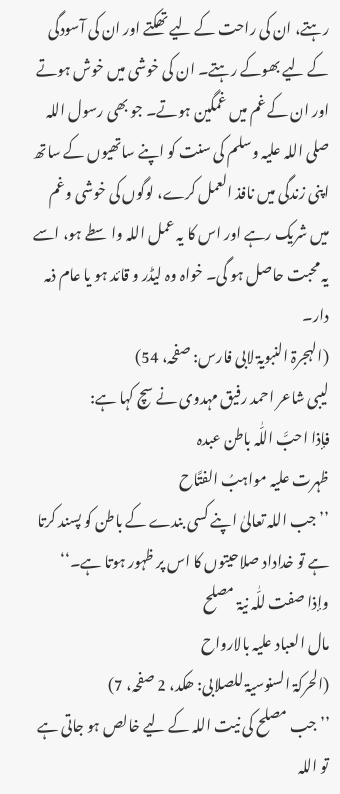رہتے، ان کی راحت کے لیے تھکتے اور ان کی آسودگی کے لیے بھوکے رہتے۔ ان کی خوشی میں خوش ہوتے اور ان کے غم میں غمگین ہوتے۔ جو بھی رسول اللہ صلی اللہ علیہ وسلم کی سنت کو اپنے ساتھیوں کے ساتھ اپنی زندگی میں نافذ العمل کرے، لوگوں کی خوشی وغم میں شریک رہے اور اس کا یہ عمل اللہ واسطے ہو، اسے یہ محبت حاصل ہو گی۔ خواہ وہ لیڈر و قائد ہو یا عام ذمہ دار۔
(الہجرۃ النبویۃ لابی فارس: صفحہ، 54)
لیبی شاعر احمد رفیق مہدوی نے سچ کہا ہے:
فإذا احبَّ اللّٰہ باطن عبدہ
ظہرت علیہ مواہبُ الفتَّاح
’’جب اللہ تعالیٰ اپنے کسی بندے کے باطن کو پسند کرتا ہے تو خداداد صلاحیتوں کا اس پر ظہور ہوتا ہے۔‘‘
وإذا صفت للّٰہ نیۃ مصلح
مال العباد علیہ بالارواح
(الحرکۃ السنوسیۃ للصلابی: ھکد، 2 صفحہ، 7)
’’جب مصلح کی نیت اللہ کے لیے خالص ہو جاتی ہے تو اللہ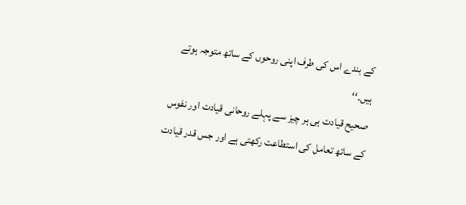کے بندے اس کی طرف اپنی روحوں کے ساتھ متوجہ ہوتے ہیں۔‘‘
صحیح قیادت ہی ہر چیز سے پہلے روحانی قیادت اور نفوس کے ساتھ تعامل کی استطاعت رکھتی ہے اور جس قدر قیادت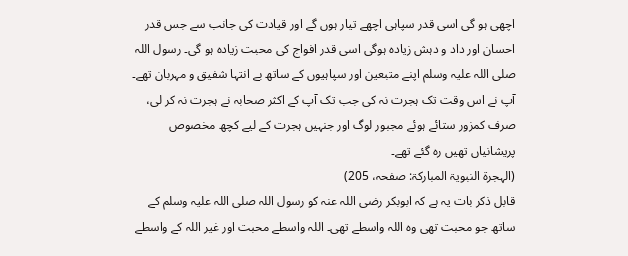اچھی ہو گی اسی قدر سپاہی اچھے تیار ہوں گے اور قیادت کی جانب سے جس قدر احسان اور داد و دہش زیادہ ہوگی اسی قدر افواج کی محبت زیادہ ہو گی۔ رسول اللہ صلی اللہ علیہ وسلم اپنے متبعین اور سپاہیوں کے ساتھ بے انتہا شفیق و مہربان تھے۔ آپ نے اس وقت تک ہجرت نہ کی جب تک آپ کے اکثر صحابہ نے ہجرت نہ کر لی، صرف کمزور ستائے ہوئے مجبور لوگ اور جنہیں ہجرت کے لیے کچھ مخصوص پریشانیاں تھیں رہ گئے تھے۔
(الہجرۃ النبویۃ المبارکۃ: صفحہ، 205)
قابل ذکر بات یہ ہے کہ ابوبکر رضی اللہ عنہ کو رسول اللہ صلی اللہ علیہ وسلم کے ساتھ جو محبت تھی وہ اللہ واسطے تھی۔ اللہ واسطے محبت اور غیر اللہ کے واسطے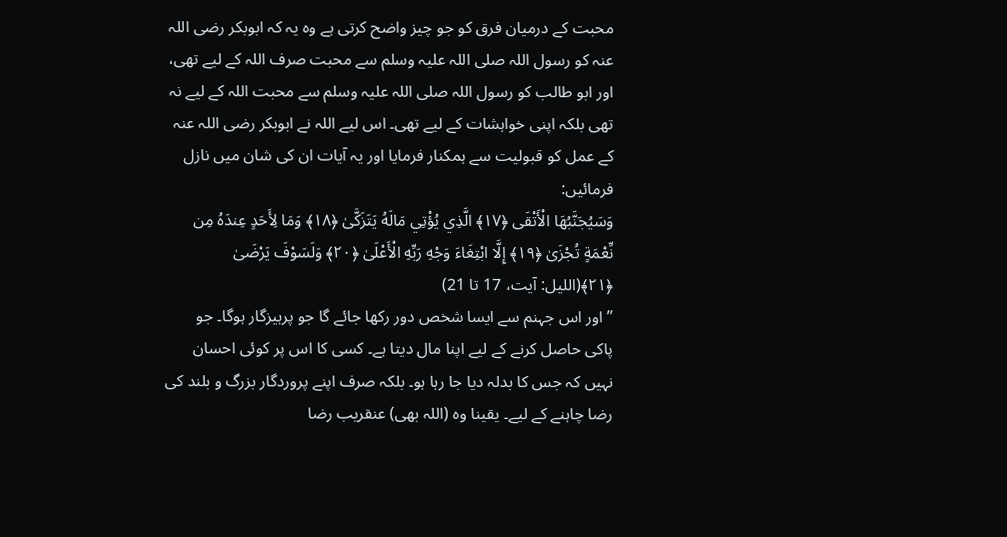محبت کے درمیان فرق کو جو چیز واضح کرتی ہے وہ یہ کہ ابوبکر رضی اللہ عنہ کو رسول اللہ صلی اللہ علیہ وسلم سے محبت صرف اللہ کے لیے تھی، اور ابو طالب کو رسول اللہ صلی اللہ علیہ وسلم سے محبت اللہ کے لیے نہ تھی بلکہ اپنی خواہشات کے لیے تھی۔ اس لیے اللہ نے ابوبکر رضی اللہ عنہ کے عمل کو قبولیت سے ہمکنار فرمایا اور یہ آیات ان کی شان میں نازل فرمائیں:
وَسَيُجَنَّبُهَا الْأَتْقَى ﴿١٧﴾ الَّذِي يُؤْتِي مَالَهُ يَتَزَكَّىٰ ﴿١٨﴾ وَمَا لِأَحَدٍ عِندَهُ مِن نِّعْمَةٍ تُجْزَىٰ ﴿١٩﴾ إِلَّا ابْتِغَاءَ وَجْهِ رَبِّهِ الْأَعْلَىٰ ﴿٢٠﴾ وَلَسَوْفَ يَرْضَىٰ ﴿٢١﴾(اللیل: آیت، 17 تا 21)
’’اور اس جہنم سے ایسا شخص دور رکھا جائے گا جو پرہیزگار ہوگا۔ جو پاکی حاصل کرنے کے لیے اپنا مال دیتا ہے۔ کسی کا اس پر کوئی احسان نہیں کہ جس کا بدلہ دیا جا رہا ہو۔ بلکہ صرف اپنے پروردگار بزرگ و بلند کی رضا چاہنے کے لیے۔ یقینا وہ (اللہ بھی) عنقریب رضا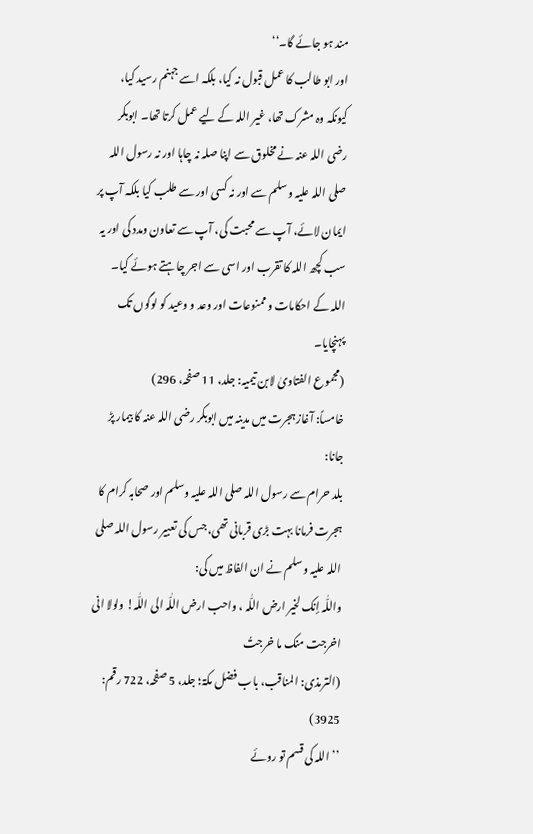مند ہو جائے گا۔‘‘
اور ابو طالب کا عمل قبول نہ کیا، بلکہ اسے جہنم رسید کیا، کیونکہ وہ مشرک تھا، غیر اللہ کے لیے عمل کرتا تھا۔ ابوبکر رضی اللہ عنہ نے مخلوق سے اپنا صلہ نہ چاہا اور نہ رسول اللہ صلی اللہ علیہ وسلم سے اور نہ کسی اور سے طلب کیا بلکہ آپ پر ایمان لائے، آپ سے محبت کی، آپ سے تعاون ومدد کی اور یہ سب کچھ اللہ کا تقرب اور اسی سے اجر چاہتے ہوئے کیا۔ اللہ کے احکامات و ممنوعات اور وعد و وعید کو لوگوں تک پہنچایا۔
(مجموع الفتاویٰ لابن تیمیہ: جلد، 11 صفحہ، 296)
خامساً: آغاز ہجرت میں مدینہ میں ابوبکر رضی اللہ عنہ کا بیمار پڑ جانا:
بلد حرام سے رسول اللہ صلی اللہ علیہ وسلم اور صحابہ کرام کا ہجرت فرمانا بہت بڑی قربانی تھی، جس کی تعبیر رسول اللہ صلی اللہ علیہ وسلم نے ان الفاظ میں کی:
واللّٰہ إنک لخیر ارض اللّٰہ ، واحب ارض اللّٰہ الی اللّٰہ! ولولا انی اخرجت منک ما خرجتُ
(الترمذی: المناقب، باب فضل مکۃ؛ جلد، 5 صفحہ، 722 رقم: 3925)
’’اللہ کی قسم تو روئے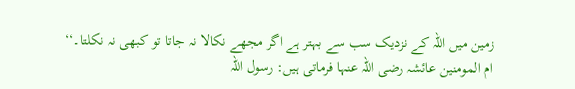زمین میں اللہ کے نزدیک سب سے بہتر ہے اگر مجھے نکالا نہ جاتا تو کبھی نہ نکلتا۔‘‘
ام المومنین عائشہ رضی اللہ عنہا فرماتی ہیں: رسول اللہ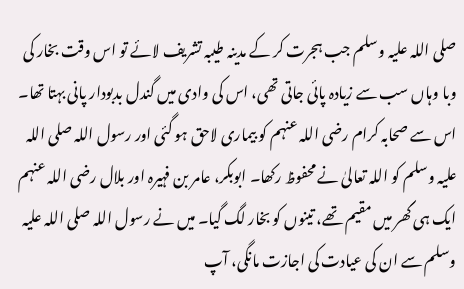صلی اللہ علیہ وسلم جب ہجرت کر کے مدینہ طیبہ تشریف لائے تو اس وقت بخار کی وبا وہاں سب سے زیادہ پائی جاتی تھی، اس کی وادی میں گندل بدبودار پانی بہتا تھا۔ اس سے صحابہ کرام رضی اللہ عنہم کو بیماری لاحق ہو گئی اور رسول اللہ صلی اللہ علیہ وسلم کو اللہ تعالیٰ نے محفوظ رکھا۔ ابوبکر، عامر بن فہیرہ اور بلال رضی اللہ عنہم ایک ہی گھر میں مقیم تھے، تینوں کو بخار لگ گیا۔ میں نے رسول اللہ صلی اللہ علیہ وسلم سے ان کی عیادت کی اجازت مانگی، آپ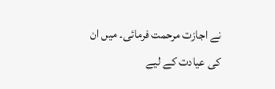نے اجازت مرحمت فرمائی۔ میں ان کی عیادت کے لیے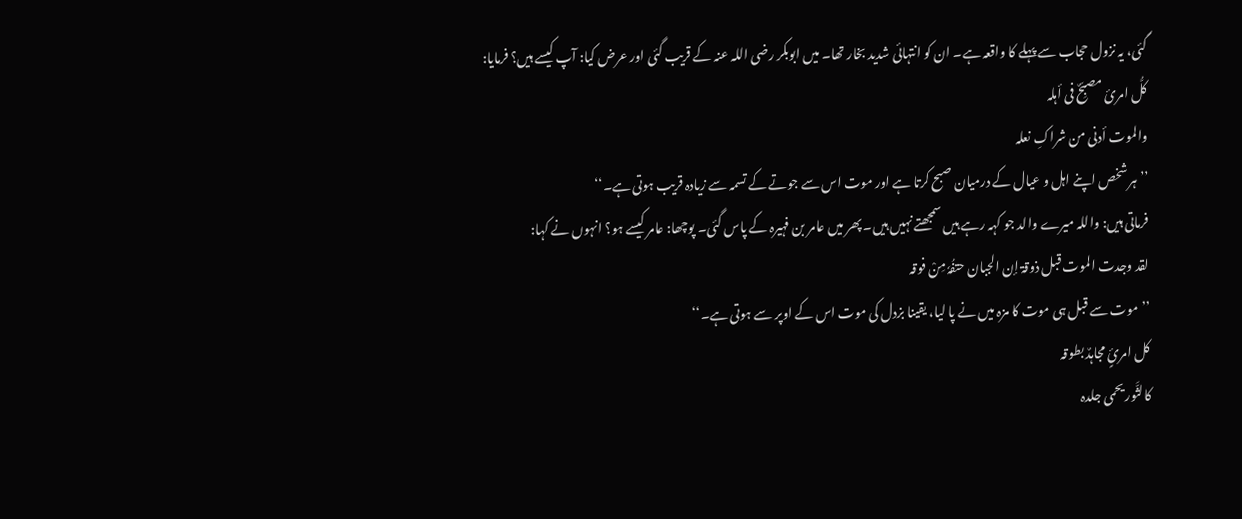گئی، یہ نزول حجاب سے پہلے کا واقعہ ہے۔ ان کو انتہائی شدید بخار تھا۔ میں ابوبکر رضی اللہ عنہ کے قریب گئی اور عرض کیا: آپ کیسے ہیں؟ فرمایا:
کلُّ امریٔ مصبِّحٌ فی أہلہ
والموت أدنی من شراکِ نعلہ
’’ہر شخص اپنے اہل و عیال کے درمیان صبح کرتا ہے اور موت اس سے جوتے کے تسمہ سے زیادہ قریب ہوتی ہے۔‘‘
فرماتی ہیں: واللہ میرے والد جو کہہ رہے ہیں سمجھتے نہیں ہیں۔ پھر میں عامر بن فہیرہ کے پاس گئی۔ پوچھا: عامر کیسے ہو؟ انہوں نے کہا:
لقد وجدت الموت قبل ذوقۃ إن الجبان حتفُہٗ مِنْ فوقہ
’’موت سے قبل ہی موت کا مزہ میں نے پا لیا، یقینا بزدل کی موت اس کے اوپر سے ہوتی ہے۔‘‘
کل امریٍٔ مجاہدٌ بطوقہ
کالثَّور یحمی جلدہ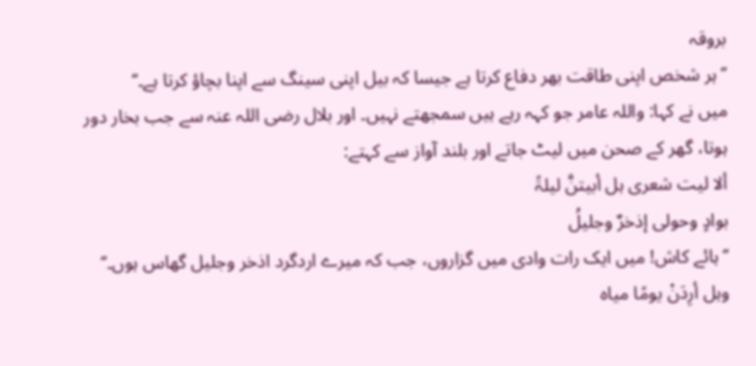بروقہ
’’ہر شخص اپنی طاقت بھر دفاع کرتا ہے جیسا کہ بیل اپنی سینگ سے اپنا بچاؤ کرتا ہے۔‘‘
میں نے کہا: واللہ عامر جو کہہ رہے ہیں سمجھتے نہیں۔ اور بلال رضی اللہ عنہ سے جب بخار دور ہوتا، گھر کے صحن میں لیٹ جاتے اور بلند آواز سے کہتے:
ألا لیت شعری ہل أبیتنَّ لیلۃً
بوادٍ وحولی إذخرٌ وجلیلُ
’’ہائے کاش! میں ایک رات وادی میں گزاروں، جب کہ میرے اردگرد اذخر وجلیل گھاس ہوں۔‘‘
وہل أرِدَنْ یومًا میاہ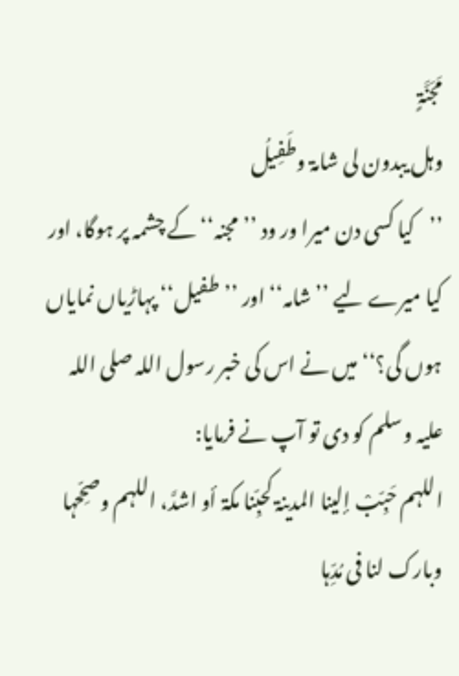مَجَنَّۃٍ
وہل یبدون لی شامۃ وطَفِیلُ
’’کیا کسی دن میرا ور ود ’’مجنہ‘‘ کے چشمہ پر ہوگا، اور کیا میرے لیے ’’شامہ‘‘ اور ’’طفیل‘‘ پہاڑیاں نمایاں ہوں گی؟‘‘ میں نے اس کی خبر رسول اللہ صلی اللہ علیہ وسلم کو دی تو آپ نے فرمایا:
اللہم حَبِّبْ إلینا المدینۃ کحبِّنا مکۃ أو اشدَّ، اللہم وصحِّحہا وبارک لنا فی مُدِّہا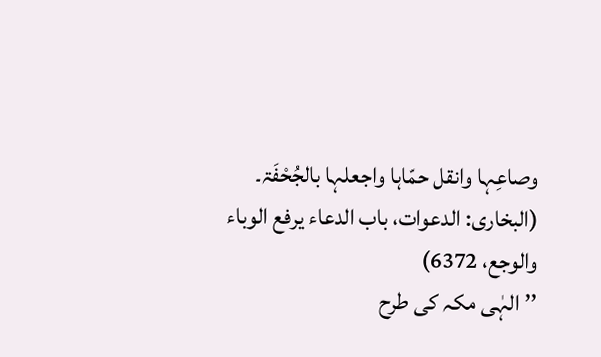وصاعِہا وانقل حمّاہا واجعلہا بالجُحْفَۃ۔
(البخاری: الدعوات، باب الدعاء یرفع الوباء والوجع، 6372)
’’الہٰی مکہ کی طرح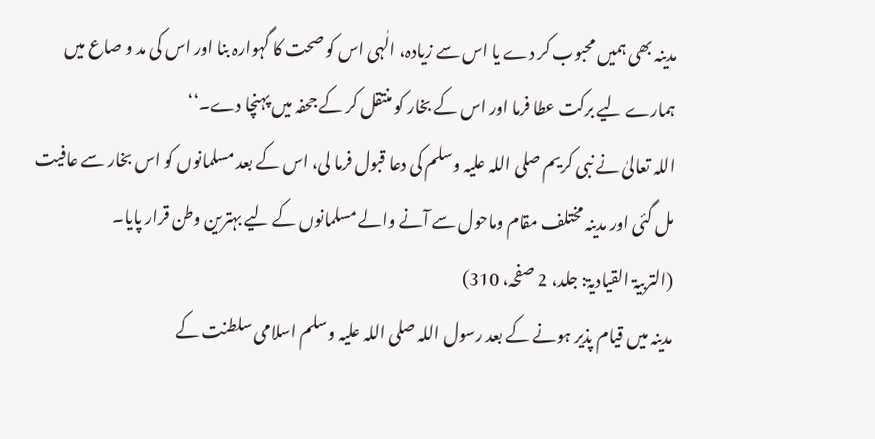مدینہ بھی ہمیں محبوب کر دے یا اس سے زیادہ، الٰہی اس کو صحت کا گہوارہ بنا اور اس کی مد و صاع میں ہمارے لیے برکت عطا فرما اور اس کے بخار کو منتقل کر کے جحفہ میں پہنچا دے۔‘‘
اللہ تعالیٰ نے نبی کریم صلی اللہ علیہ وسلم کی دعا قبول فرما لی، اس کے بعد مسلمانوں کو اس بخار سے عافیت مل گئی اور مدینہ مختلف مقام وماحول سے آنے والے مسلمانوں کے لیے بہترین وطن قرار پایا۔
(التربیۃ القیادیۃ: جلد، 2 صفحہ، 310)
مدینہ میں قیام پذیر ہونے کے بعد رسول اللہ صلی اللہ علیہ وسلم اسلامی سلطنت کے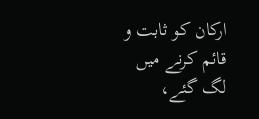ارکان کو ثابت و قائم کرنے میں لگ گئے،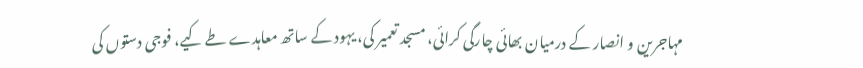مہاجرین و انصار کے درمیان بھائی چارگی کرائی، مسجد تعمیر کی، یہود کے ساتھ معاہدے طے کیے، فوجی دستوں کی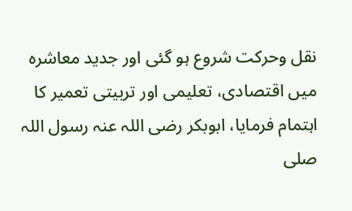نقل وحرکت شروع ہو گئی اور جدید معاشرہ میں اقتصادی، تعلیمی اور تربیتی تعمیر کا اہتمام فرمایا، ابوبکر رضی اللہ عنہ رسول اللہ صلی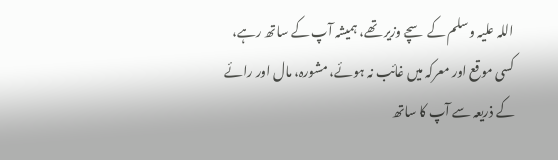اللہ علیہ وسلم کے سچے وزیر تھے، ہمیشہ آپ کے ساتھ رہے، کسی موقع اور معرکہ میں غائب نہ ہوئے، مشورہ، مال اور رائے کے ذریعہ سے آپ کا ساتھ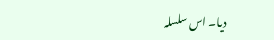دیا۔ اس سلسلہ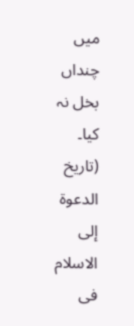میں چنداں بخل نہ کیا۔
(تاریخ الدعوۃ إلی الاسلام فی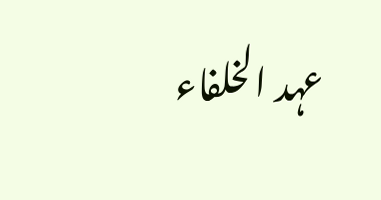عہد الخلفاء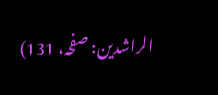الراشدین: صفحہ، 131)